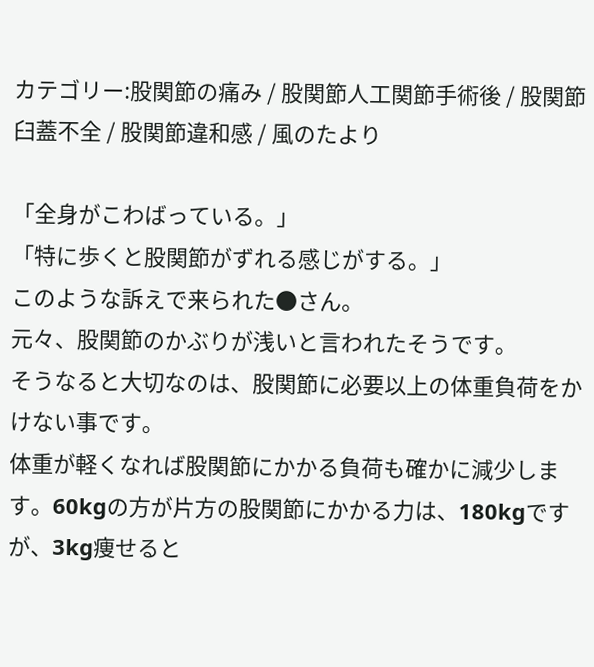カテゴリー:股関節の痛み / 股関節人工関節手術後 / 股関節臼蓋不全 / 股関節違和感 / 風のたより

「全身がこわばっている。」
「特に歩くと股関節がずれる感じがする。」
このような訴えで来られた●さん。
元々、股関節のかぶりが浅いと言われたそうです。
そうなると大切なのは、股関節に必要以上の体重負荷をかけない事です。
体重が軽くなれば股関節にかかる負荷も確かに減少します。60kgの方が片方の股関節にかかる力は、180kgですが、3kg痩せると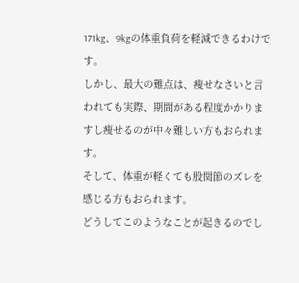171kg、9kgの体重負荷を軽減できるわけです。
しかし、最大の難点は、痩せなさいと言われても実際、期間がある程度かかりますし痩せるのが中々難しい方もおられます。
そして、体重が軽くても股関節のズレを感じる方もおられます。
どうしてこのようなことが起きるのでし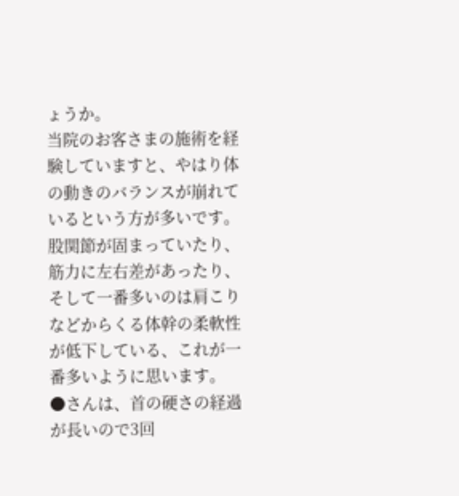ょうか。
当院のお客さまの施術を経験していますと、やはり体の動きのバランスが崩れているという方が多いです。
股関節が固まっていたり、筋力に左右差があったり、そして一番多いのは肩こりなどからくる体幹の柔軟性が低下している、これが一番多いように思います。
●さんは、首の硬さの経過が長いので3回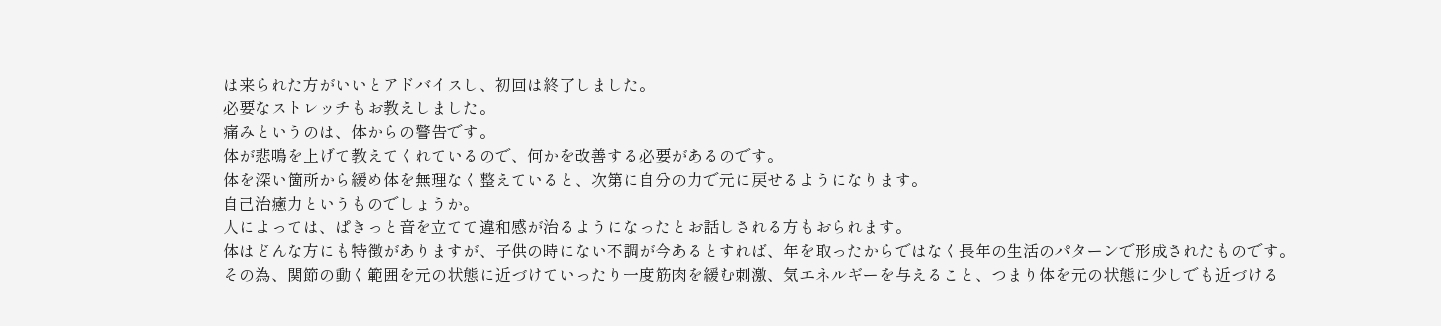は来られた方がいいとアドバイスし、初回は終了しました。
必要なストレッチもお教えしました。
痛みというのは、体からの警告です。
体が悲鳴を上げて教えてくれているので、何かを改善する必要があるのです。
体を深い箇所から緩め体を無理なく整えていると、次第に自分の力で元に戻せるようになります。
自己治癒力というものでしょうか。
人によっては、ぱきっと音を立てて違和感が治るようになったとお話しされる方もおられます。
体はどんな方にも特徴がありますが、子供の時にない不調が今あるとすれば、年を取ったからではなく長年の生活のパターンで形成されたものです。
その為、関節の動く範囲を元の状態に近づけていったり一度筋肉を緩む刺激、気エネルギーを与えること、つまり体を元の状態に少しでも近づける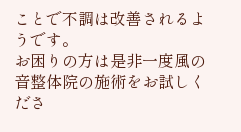ことで不調は改善されるようです。
お困りの方は是非一度風の音整体院の施術をお試しくださ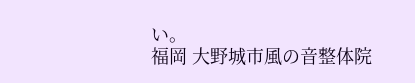い。
福岡 大野城市風の音整体院